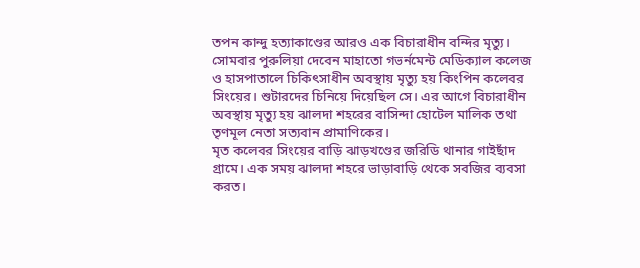তপন কান্দু হত্যাকাণ্ডের আরও এক বিচারাধীন বন্দির মৃত্যু। সোমবার পুরুলিয়া দেবেন মাহাতো গভর্নমেন্ট মেডিক্যাল কলেজ ও হাসপাতালে চিকিৎসাধীন অবস্থায় মৃত্যু হয় কিংপিন কলেবর সিংয়ের। শুটারদের চিনিয়ে দিয়েছিল সে। এর আগে বিচারাধীন অবস্থায় মৃত্যু হয় ঝালদা শহরের বাসিন্দা হোটেল মালিক তথা তৃণমূল নেতা সত্যবান প্রামাণিকের।
মৃত কলেবর সিংয়ের বাড়ি ঝাড়খণ্ডের জরিডি থানার গাইছাঁদ গ্রামে। এক সময় ঝালদা শহরে ভাড়াবাড়ি থেকে সবজির ব্যবসা করত।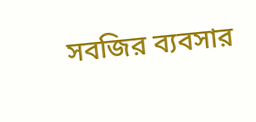সবজির ব্যবসার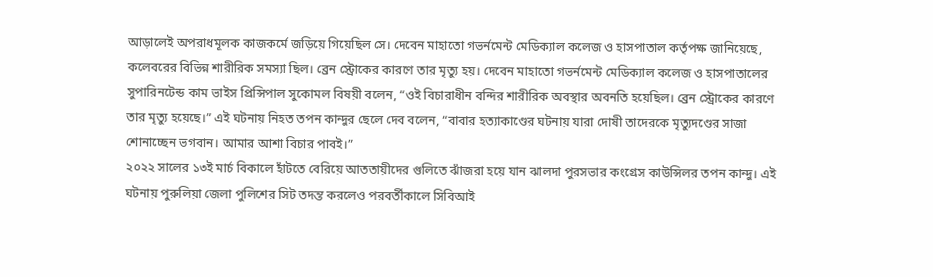আড়ালেই অপরাধমূলক কাজকর্মে জড়িয়ে গিয়েছিল সে। দেবেন মাহাতো গভর্নমেন্ট মেডিক্যাল কলেজ ও হাসপাতাল কর্তৃপক্ষ জানিয়েছে, কলেবরের বিভিন্ন শারীরিক সমস্যা ছিল। ব্রেন স্ট্রোকের কারণে তার মৃত্যু হয়। দেবেন মাহাতো গভর্নমেন্ট মেডিক্যাল কলেজ ও হাসপাতালের সুপারিনটেন্ড কাম ভাইস প্রিন্সিপাল সুকোমল বিষয়ী বলেন, “ওই বিচারাধীন বন্দির শারীরিক অবস্থার অবনতি হয়েছিল। ব্রেন স্ট্রোকের কারণে তার মৃত্যু হয়েছে।” এই ঘটনায় নিহত তপন কান্দুর ছেলে দেব বলেন, “বাবার হত্যাকাণ্ডের ঘটনায় যারা দোষী তাদেরকে মৃত্যুদণ্ডের সাজা শোনাচ্ছেন ভগবান। আমার আশা বিচার পাবই।”
২০২২ সালের ১৩ই মার্চ বিকালে হাঁটতে বেরিয়ে আততায়ীদের গুলিতে ঝাঁজরা হয়ে যান ঝালদা পুরসভার কংগ্রেস কাউন্সিলর তপন কান্দু। এই ঘটনায় পুরুলিয়া জেলা পুলিশের সিট তদন্ত করলেও পরবর্তীকালে সিবিআই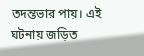তদন্তভার পায়। এই ঘটনায় জড়িত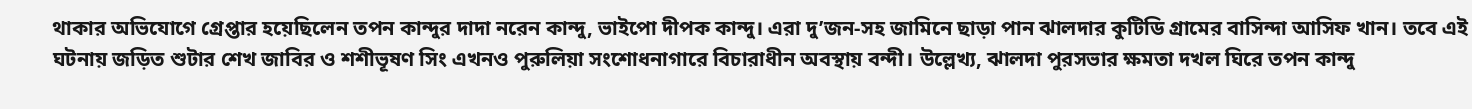থাকার অভিযোগে গ্রেপ্তার হয়েছিলেন তপন কান্দুর দাদা নরেন কান্দু, ভাইপো দীপক কান্দু। এরা দু’জন-সহ জামিনে ছাড়া পান ঝালদার কুটিডি গ্রামের বাসিন্দা আসিফ খান। তবে এই ঘটনায় জড়িত শুটার শেখ জাবির ও শশীভূষণ সিং এখনও পুরুলিয়া সংশোধনাগারে বিচারাধীন অবস্থায় বন্দী। উল্লেখ্য, ঝালদা পুরসভার ক্ষমতা দখল ঘিরে তপন কান্দু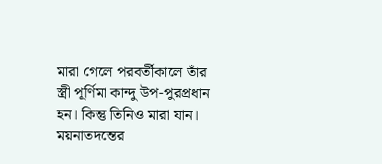মারা গেলে পরবর্তীকালে তাঁর স্ত্রী পূর্ণিমা কান্দু উপ-পুরপ্রধান হন। কিন্তু তিনিও মারা যান। ময়নাতদন্তের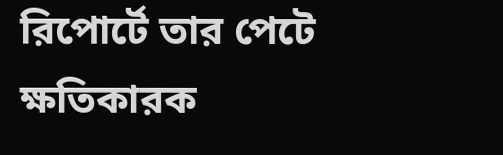রিপোর্টে তার পেটে ক্ষতিকারক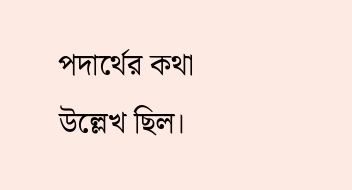পদার্থের কথা উল্লেখ ছিল।